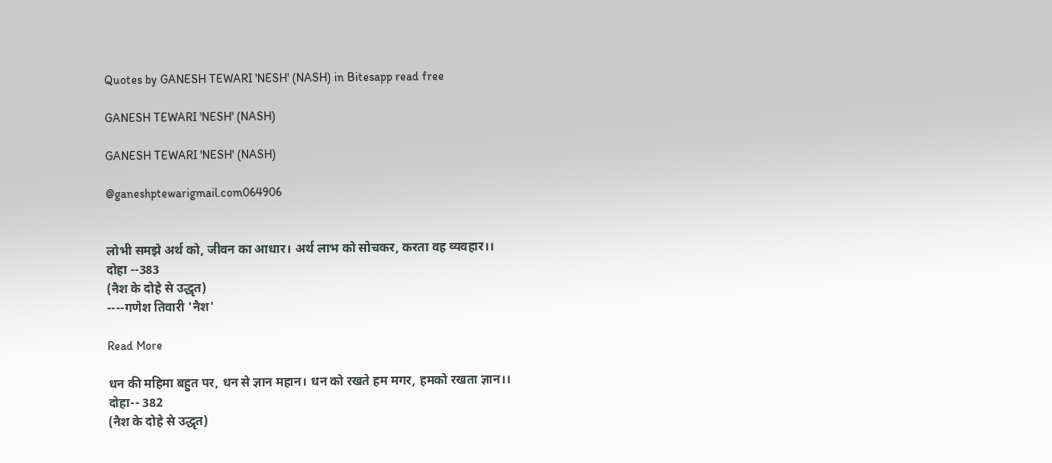Quotes by GANESH TEWARI 'NESH' (NASH) in Bitesapp read free

GANESH TEWARI 'NESH' (NASH)

GANESH TEWARI 'NESH' (NASH)

@ganeshptewarigmail.com064906


लोभी समझे अर्थ को, जीवन का आधार। अर्थ लाभ को सोचकर, करता वह व्यवहार।।
दोहा --383
(नैश के दोहे से उद्धृत)
----गणेश तिवारी 'नैश'

Read More

धन की महिमा बहुत पर, धन से ज्ञान महान। धन को रखते हम मगर, हमको रखता ज्ञान।।
दोहा-- 382
(नैश के दोहे से उद्धृत)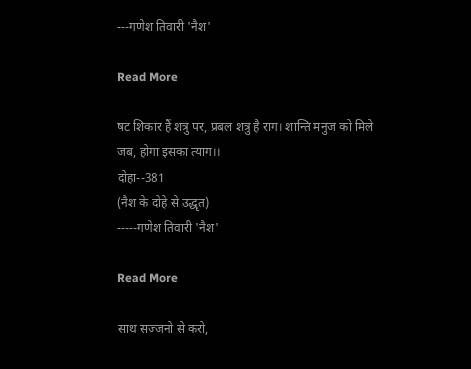---गणेश तिवारी 'नैश'

Read More

षट शिकार हैं शत्रु पर, प्रबल शत्रु है राग। शान्ति मनुज को मिले जब, होगा इसका त्याग।।
दोहा--381
(नैश के दोहे से उद्धृत)
-----गणेश तिवारी 'नैश'

Read More

साथ सज्जनो से करो,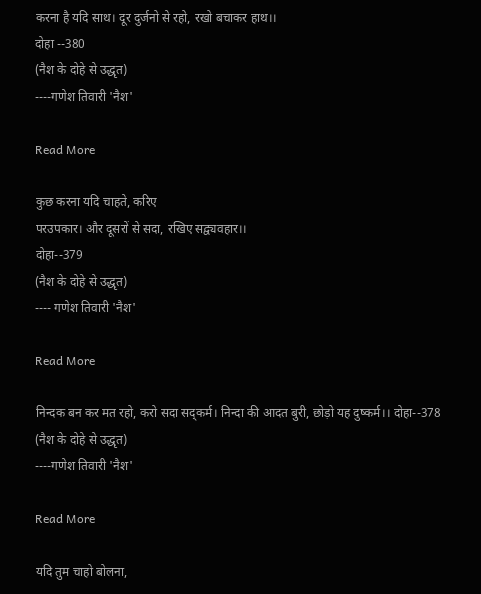करना है यदि साथ। दूर दुर्जनो से रहो, रखो बचाकर हाथ।।
दोहा --380
(नैश के दोहे से उद्धृत)
----गणेश तिवारी 'नैश'

Read More

कुछ करना यदि चाहते, करिए
परउपकार। और दूसरों से सदा, रखिए सद्व्यवहार।।
दोहा--379
(नैश के दोहे से उद्धृत)
---- गणेश तिवारी 'नैश'

Read More

निन्दक बन कर मत रहो, करो सदा सद्कर्म। निन्दा की आदत बुरी, छोड़ो यह दुष्कर्म।। दोहा--378
(नैश के दोहे से उद्धृत)
----गणेश तिवारी 'नैश'

Read More

यदि तुम चाहो बोलना,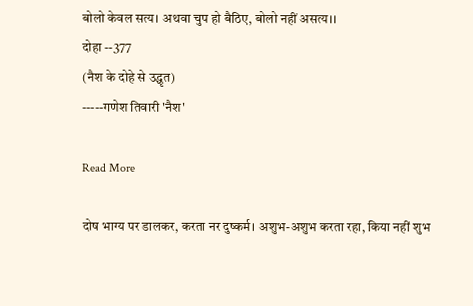बोलो केवल सत्य। अथवा चुप हो बैठिए, बोलो नहीं असत्य।।
दोहा --377
(नैश के दोहे से उद्धृत)
-----गणेश तिवारी 'नैश'

Read More

दोष भाग्य पर डालकर, करता नर दुष्कर्म। अशुभ-अशुभ करता रहा, किया नहीं शुभ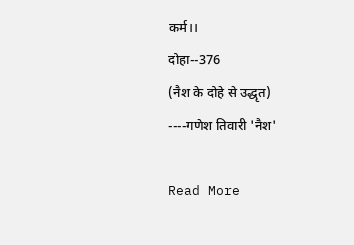कर्म।।
दोहा--376
(नैश के दोहे से उद्धृत)
----गणेश तिवारी 'नैश'

Read More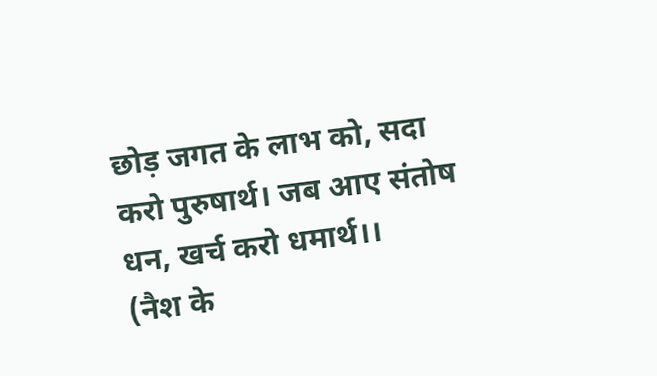छोड़ जगत के लाभ को, सदा करो पुरुषार्थ। जब आए संतोष धन, खर्च करो धमार्थ।।
(नैश के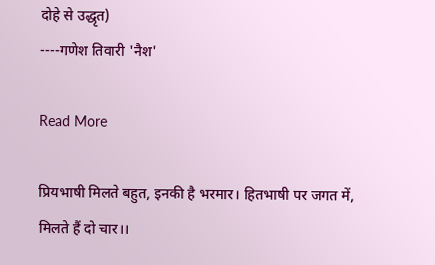दोहे से उद्धृत)
----गणेश तिवारी 'नैश'

Read More

प्रियभाषी मिलते बहुत, इनकी है भरमार। हितभाषी पर जगत में, मिलते हैं दो चार।।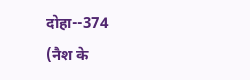दोहा--374
(नैश के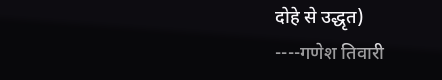दोहे से उद्धृत)
----गणेश तिवारी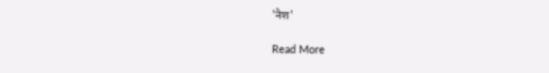'नैश'

Read More